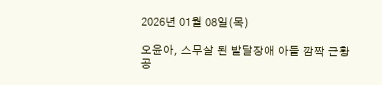2026년 01월 08일(목)

오윤아, 스무살 된 발달장애 아들 깜짝 근황 공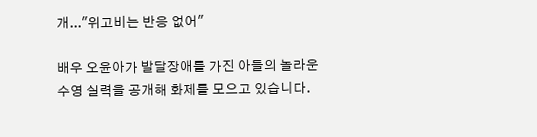개..."위고비는 반응 없어"

배우 오윤아가 발달장애를 가진 아들의 놀라운 수영 실력을 공개해 화제를 모으고 있습니다.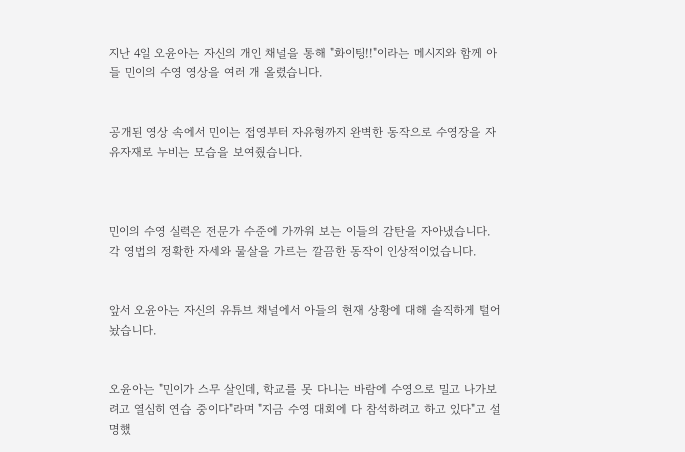지난 4일 오윤아는 자신의 개인 채널을 통해 "화이팅!!"이라는 메시지와 함께 아들 민이의 수영 영상을 여러 개 올렸습니다.


공개된 영상 속에서 민이는 접영부터 자유형까지 완벽한 동작으로 수영장을 자유자재로 누비는 모습을 보여줬습니다.



민이의 수영 실력은 전문가 수준에 가까워 보는 이들의 감탄을 자아냈습니다. 각 영법의 정확한 자세와 물살을 가르는 깔끔한 동작이 인상적이었습니다.


앞서 오윤아는 자신의 유튜브 채널에서 아들의 현재 상황에 대해 솔직하게 털어놨습니다.


오윤아는 "민이가 스무 살인데, 학교를 못 다니는 바람에 수영으로 밀고 나가보려고 열심히 연습 중이다"라며 "지금 수영 대회에 다 참석하려고 하고 있다"고 설명했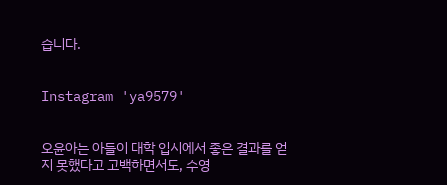습니다.


Instagram 'ya9579'


오윤아는 아들이 대학 입시에서 좋은 결과를 얻지 못했다고 고백하면서도, 수영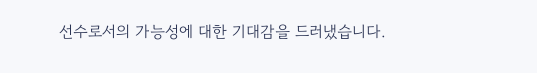선수로서의 가능성에 대한 기대감을 드러냈습니다.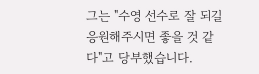그는 "수영 선수로 잘 되길 응원해주시면 좋을 것 같다"고 당부했습니다.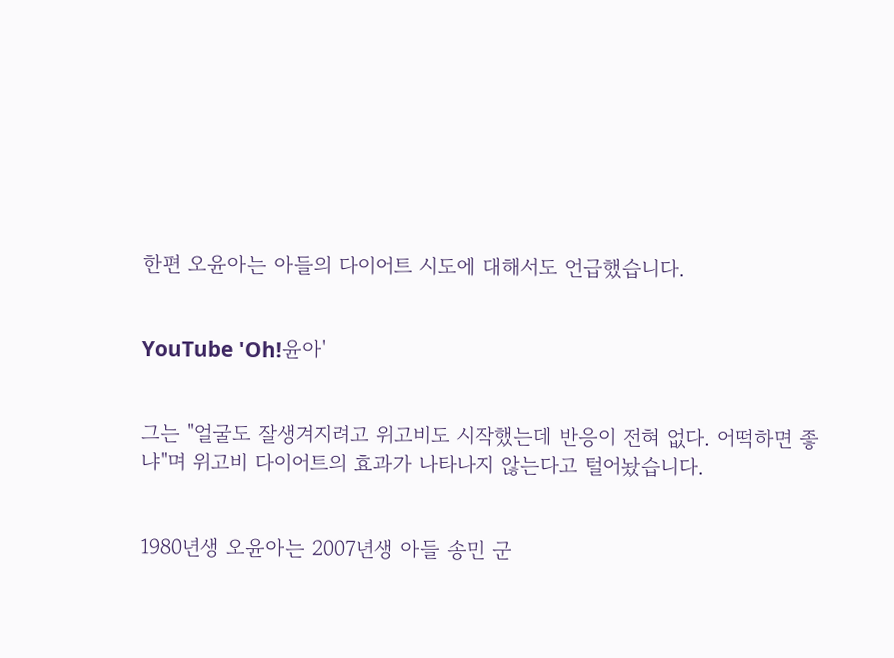한편 오윤아는 아들의 다이어트 시도에 대해서도 언급했습니다.


YouTube 'Oh!윤아'


그는 "얼굴도 잘생겨지려고 위고비도 시작했는데 반응이 전혀 없다. 어떡하면 좋냐"며 위고비 다이어트의 효과가 나타나지 않는다고 털어놨습니다.


1980년생 오윤아는 2007년생 아들 송민 군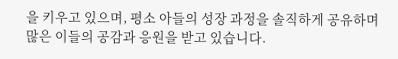을 키우고 있으며, 평소 아들의 성장 과정을 솔직하게 공유하며 많은 이들의 공감과 응원을 받고 있습니다.